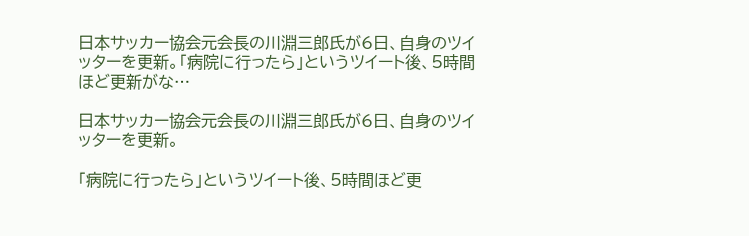日本サッカー協会元会長の川淵三郎氏が6日、自身のツイッターを更新。「病院に行ったら」というツイート後、5時間ほど更新がな…

日本サッカー協会元会長の川淵三郎氏が6日、自身のツイッターを更新。

「病院に行ったら」というツイート後、5時間ほど更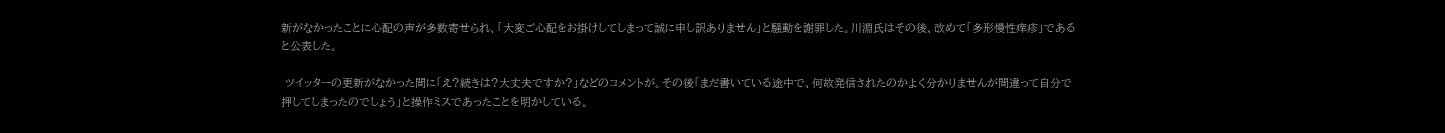新がなかったことに心配の声が多数寄せられ、「大変ご心配をお掛けしてしまって誠に申し訳ありません」と騒動を謝罪した。川淵氏はその後、改めて「多形慢性痒疹」であると公表した。

 ツイッターの更新がなかった間に「え?続きは?大丈夫ですか?」などのコメントが。その後「まだ書いている途中で、何故発信されたのかよく分かりませんが間違って自分で押してしまったのでしょう」と操作ミスであったことを明かしている。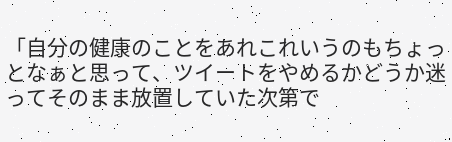「自分の健康のことをあれこれいうのもちょっとなぁと思って、ツイートをやめるかどうか迷ってそのまま放置していた次第で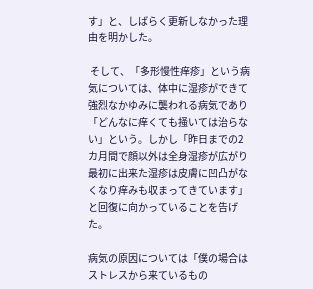す」と、しばらく更新しなかった理由を明かした。

 そして、「多形慢性痒疹」という病気については、体中に湿疹ができて強烈なかゆみに襲われる病気であり「どんなに痒くても掻いては治らない」という。しかし「昨日までの2カ月間で顔以外は全身湿疹が広がり最初に出来た湿疹は皮膚に凹凸がなくなり痒みも収まってきています」と回復に向かっていることを告げた。

病気の原因については「僕の場合はストレスから来ているもの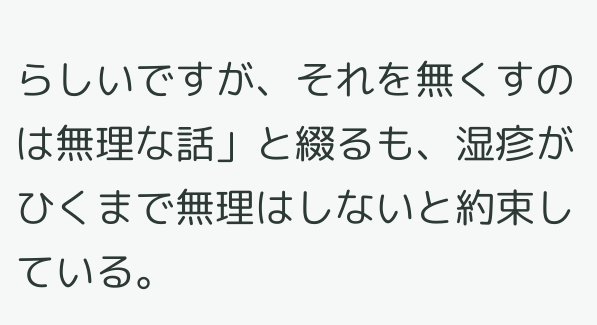らしいですが、それを無くすのは無理な話」と綴るも、湿疹がひくまで無理はしないと約束している。